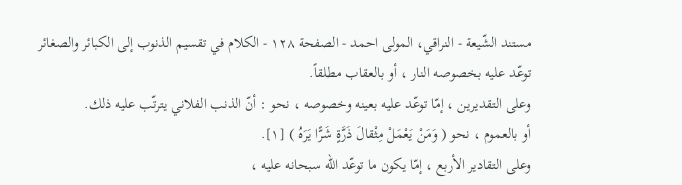مستند الشّيعة - النراقي، المولى احمد - الصفحة ١٢٨ - الكلام في تقسيم الذنوب إلى الكبائر والصغائر
توعّد عليه بخصوصه النار ، أو بالعقاب مطلقاً.
وعلى التقديرين ، إمّا توعّد عليه بعينه وخصوصه ، نحو : أنّ الذنب الفلاني يترتّب عليه ذلك.
أو بالعموم ، نحو ( وَمَنْ يَعْمَلْ مِثْقالَ ذَرَّةٍ شَرًّا يَرَهُ ) [١].
وعلى التقادير الأربع ، إمّا يكون ما توعّد الله سبحانه عليه ،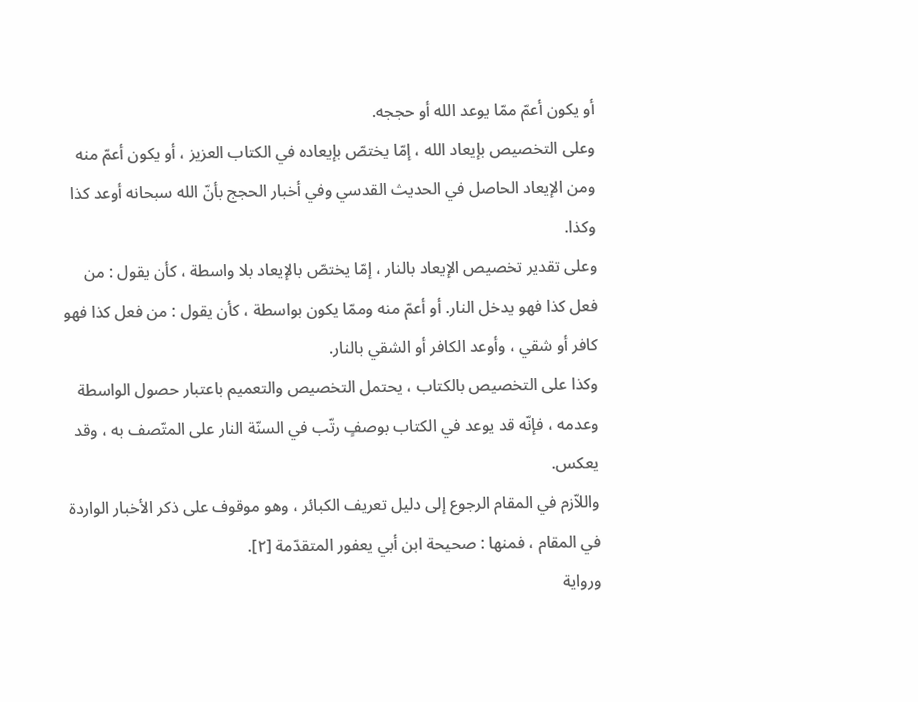أو يكون أعمّ ممّا يوعد الله أو حججه.
وعلى التخصيص بإيعاد الله ، إمّا يختصّ بإيعاده في الكتاب العزيز ، أو يكون أعمّ منه ومن الإيعاد الحاصل في الحديث القدسي وفي أخبار الحجج بأنّ الله سبحانه أوعد كذا وكذا.
وعلى تقدير تخصيص الإيعاد بالنار ، إمّا يختصّ بالإيعاد بلا واسطة ، كأن يقول : من فعل كذا فهو يدخل النار. أو أعمّ منه وممّا يكون بواسطة ، كأن يقول : من فعل كذا فهو كافر أو شقي ، وأوعد الكافر أو الشقي بالنار.
وكذا على التخصيص بالكتاب ، يحتمل التخصيص والتعميم باعتبار حصول الواسطة وعدمه ، فإنّه قد يوعد في الكتاب بوصفٍ رتّب في السنّة النار على المتّصف به ، وقد يعكس.
واللاّزم في المقام الرجوع إلى دليل تعريف الكبائر ، وهو موقوف على ذكر الأخبار الواردة في المقام ، فمنها : صحيحة ابن أبي يعفور المتقدّمة [٢].
ورواية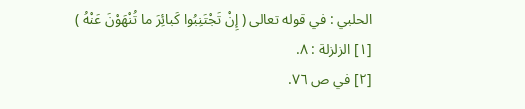الحلبي : في قوله تعالى ( إِنْ تَجْتَنِبُوا كَبائِرَ ما تُنْهَوْنَ عَنْهُ )
[١] الزلزلة : ٨.
[٢] في ص ٧٦.